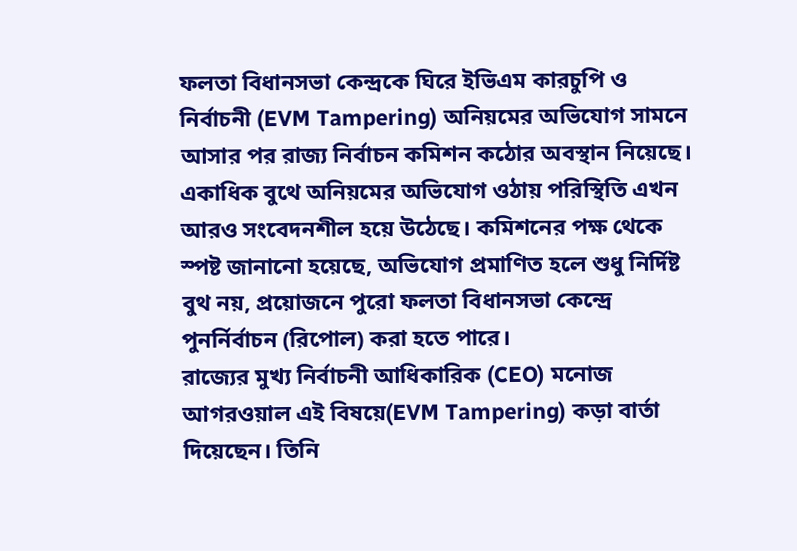ফলতা বিধানসভা কেন্দ্রকে ঘিরে ইভিএম কারচুপি ও নির্বাচনী (EVM Tampering) অনিয়মের অভিযোগ সামনে আসার পর রাজ্য নির্বাচন কমিশন কঠোর অবস্থান নিয়েছে। একাধিক বুথে অনিয়মের অভিযোগ ওঠায় পরিস্থিতি এখন আরও সংবেদনশীল হয়ে উঠেছে। কমিশনের পক্ষ থেকে স্পষ্ট জানানো হয়েছে, অভিযোগ প্রমাণিত হলে শুধু নির্দিষ্ট বুথ নয়, প্রয়োজনে পুরো ফলতা বিধানসভা কেন্দ্রে পুনর্নির্বাচন (রিপোল) করা হতে পারে।
রাজ্যের মুখ্য নির্বাচনী আধিকারিক (CEO) মনোজ আগরওয়াল এই বিষয়ে(EVM Tampering) কড়া বার্তা দিয়েছেন। তিনি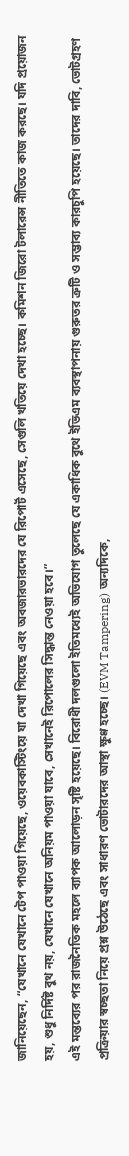জানিয়েছেন, “যেখানে যেখানে টেপ পাওয়া গিয়েছে, ওয়েবকাস্টিংয়ে যা দেখা গিয়েছে এবং অবজারভারদের যে রিপোর্ট এসেছে, সেগুলি খতিয়ে দেখা হচ্ছে। কমিশন জিরো টলারেন্স নীতিতে কাজ করছে। যদি প্রয়োজন হয়, শুধু নির্দিষ্ট বুথ নয়, যেখানে যেখানে অনিয়ম পাওয়া যাবে, সেখানেই রিপোলের সিদ্ধান্ত নেওয়া হবে।”
এই মন্তব্যের পর রাজনৈতিক মহলে ব্যাপক আলোড়ন সৃষ্টি হয়েছে। বিরোধী দলগুলো ইতিমধ্যেই অভিযোগ তুলেছে যে একাধিক বুথে ইভিএম ব্যবস্থাপনায় গুরুতর ত্রুটি ও সম্ভাব্য কারচুপি হয়েছে। তাদের দাবি, ভোটগ্রহণ প্রক্রিয়ার স্বচ্ছতা নিয়ে প্রশ্ন উঠেছে এবং সাধারণ ভোটারদের আস্থা ক্ষুণ্ণ হচ্ছে। (EVM Tampering) অন্যদিকে,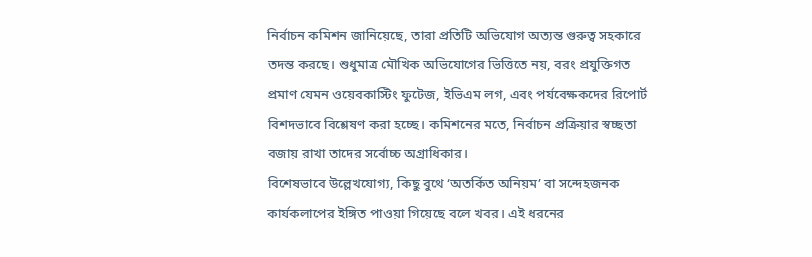নির্বাচন কমিশন জানিয়েছে, তারা প্রতিটি অভিযোগ অত্যন্ত গুরুত্ব সহকারে তদন্ত করছে। শুধুমাত্র মৌখিক অভিযোগের ভিত্তিতে নয়, বরং প্রযুক্তিগত প্রমাণ যেমন ওয়েবকাস্টিং ফুটেজ, ইভিএম লগ, এবং পর্যবেক্ষকদের রিপোর্ট বিশদভাবে বিশ্লেষণ করা হচ্ছে। কমিশনের মতে, নির্বাচন প্রক্রিয়ার স্বচ্ছতা বজায় রাখা তাদের সর্বোচ্চ অগ্রাধিকার।
বিশেষভাবে উল্লেখযোগ্য, কিছু বুথে ‘অতর্কিত অনিয়ম’ বা সন্দেহজনক কার্যকলাপের ইঙ্গিত পাওয়া গিয়েছে বলে খবর। এই ধরনের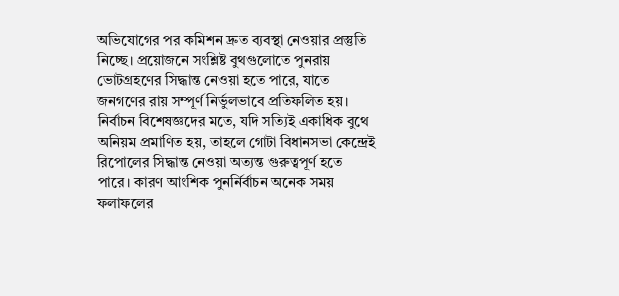অভিযোগের পর কমিশন দ্রুত ব্যবস্থা নেওয়ার প্রস্তুতি নিচ্ছে। প্রয়োজনে সংশ্লিষ্ট বুথগুলোতে পুনরায় ভোটগ্রহণের সিদ্ধান্ত নেওয়া হতে পারে, যাতে জনগণের রায় সম্পূর্ণ নির্ভুলভাবে প্রতিফলিত হয়।
নির্বাচন বিশেষজ্ঞদের মতে, যদি সত্যিই একাধিক বুথে অনিয়ম প্রমাণিত হয়, তাহলে গোটা বিধানসভা কেন্দ্রেই রিপোলের সিদ্ধান্ত নেওয়া অত্যন্ত গুরুত্বপূর্ণ হতে পারে। কারণ আংশিক পুনর্নির্বাচন অনেক সময় ফলাফলের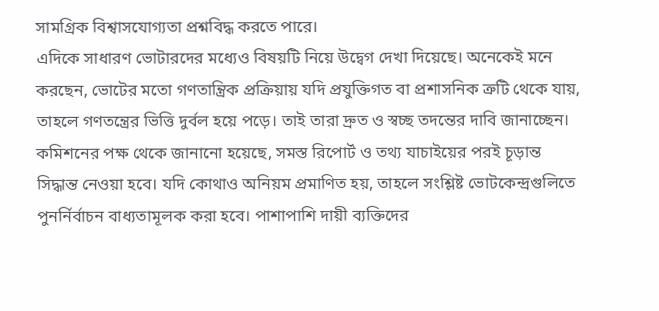সামগ্রিক বিশ্বাসযোগ্যতা প্রশ্নবিদ্ধ করতে পারে।
এদিকে সাধারণ ভোটারদের মধ্যেও বিষয়টি নিয়ে উদ্বেগ দেখা দিয়েছে। অনেকেই মনে করছেন, ভোটের মতো গণতান্ত্রিক প্রক্রিয়ায় যদি প্রযুক্তিগত বা প্রশাসনিক ত্রুটি থেকে যায়, তাহলে গণতন্ত্রের ভিত্তি দুর্বল হয়ে পড়ে। তাই তারা দ্রুত ও স্বচ্ছ তদন্তের দাবি জানাচ্ছেন।
কমিশনের পক্ষ থেকে জানানো হয়েছে, সমস্ত রিপোর্ট ও তথ্য যাচাইয়ের পরই চূড়ান্ত সিদ্ধান্ত নেওয়া হবে। যদি কোথাও অনিয়ম প্রমাণিত হয়, তাহলে সংশ্লিষ্ট ভোটকেন্দ্রগুলিতে পুনর্নির্বাচন বাধ্যতামূলক করা হবে। পাশাপাশি দায়ী ব্যক্তিদের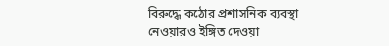বিরুদ্ধে কঠোর প্রশাসনিক ব্যবস্থা নেওয়ারও ইঙ্গিত দেওয়া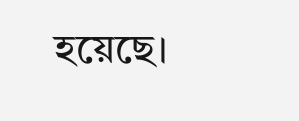হয়েছে।